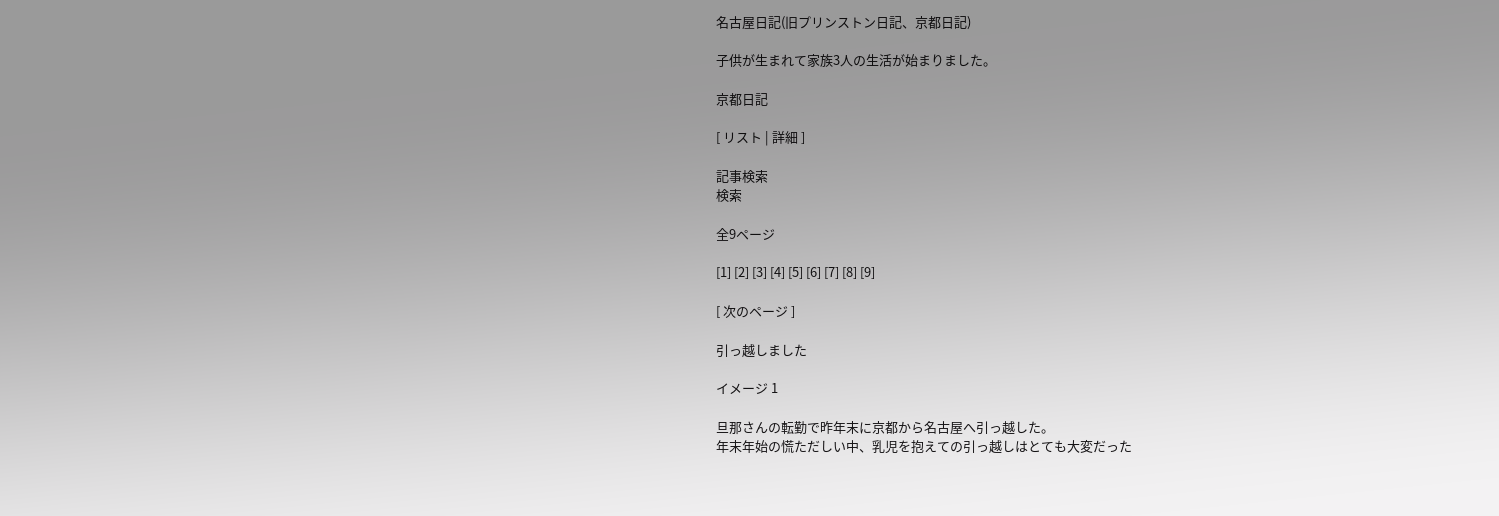名古屋日記(旧プリンストン日記、京都日記)

子供が生まれて家族3人の生活が始まりました。

京都日記

[ リスト | 詳細 ]

記事検索
検索

全9ページ

[1] [2] [3] [4] [5] [6] [7] [8] [9]

[ 次のページ ]

引っ越しました

イメージ 1

旦那さんの転勤で昨年末に京都から名古屋へ引っ越した。
年末年始の慌ただしい中、乳児を抱えての引っ越しはとても大変だった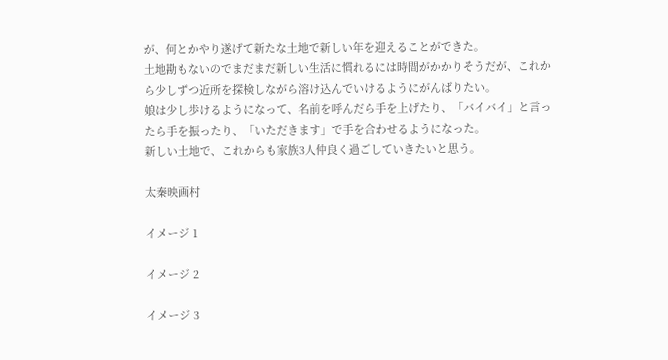が、何とかやり遂げて新たな土地で新しい年を迎えることができた。
土地勘もないのでまだまだ新しい生活に慣れるには時間がかかりそうだが、これから少しずつ近所を探検しながら溶け込んでいけるようにがんばりたい。
娘は少し歩けるようになって、名前を呼んだら手を上げたり、「バイバイ」と言ったら手を振ったり、「いただきます」で手を合わせるようになった。
新しい土地で、これからも家族3人仲良く過ごしていきたいと思う。

太秦映画村

イメージ 1

イメージ 2

イメージ 3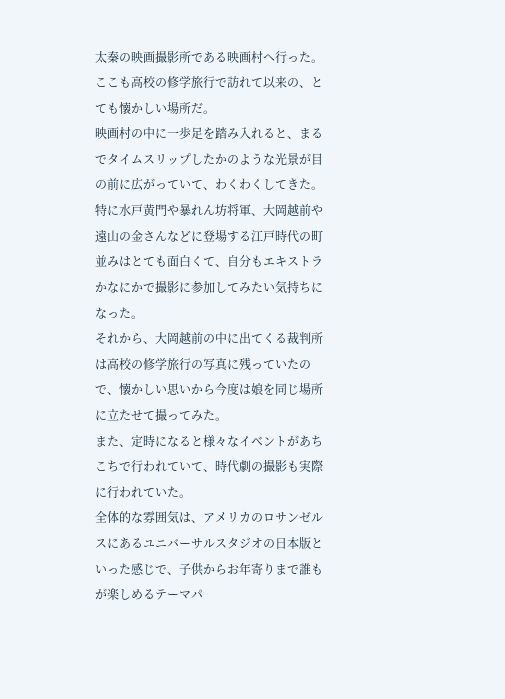太秦の映画撮影所である映画村へ行った。
ここも高校の修学旅行で訪れて以来の、とても懐かしい場所だ。
映画村の中に一歩足を踏み入れると、まるでタイムスリップしたかのような光景が目の前に広がっていて、わくわくしてきた。
特に水戸黄門や暴れん坊将軍、大岡越前や遠山の金さんなどに登場する江戸時代の町並みはとても面白くて、自分もエキストラかなにかで撮影に参加してみたい気持ちになった。
それから、大岡越前の中に出てくる裁判所は高校の修学旅行の写真に残っていたので、懐かしい思いから今度は娘を同じ場所に立たせて撮ってみた。
また、定時になると様々なイベントがあちこちで行われていて、時代劇の撮影も実際に行われていた。
全体的な雰囲気は、アメリカのロサンゼルスにあるユニバーサルスタジオの日本版といった感じで、子供からお年寄りまで誰もが楽しめるテーマパ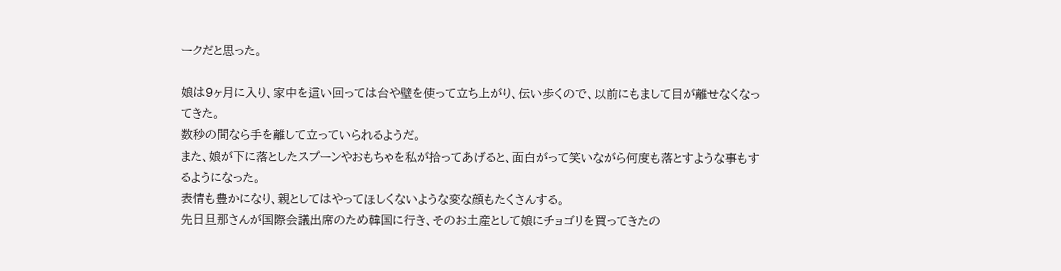ークだと思った。

娘は9ヶ月に入り、家中を這い回っては台や壁を使って立ち上がり、伝い歩くので、以前にもまして目が離せなくなってきた。
数秒の間なら手を離して立っていられるようだ。
また、娘が下に落としたスプーンやおもちゃを私が拾ってあげると、面白がって笑いながら何度も落とすような事もするようになった。
表情も豊かになり、親としてはやってほしくないような変な顔もたくさんする。
先日旦那さんが国際会議出席のため韓国に行き、そのお土産として娘にチョゴリを買ってきたの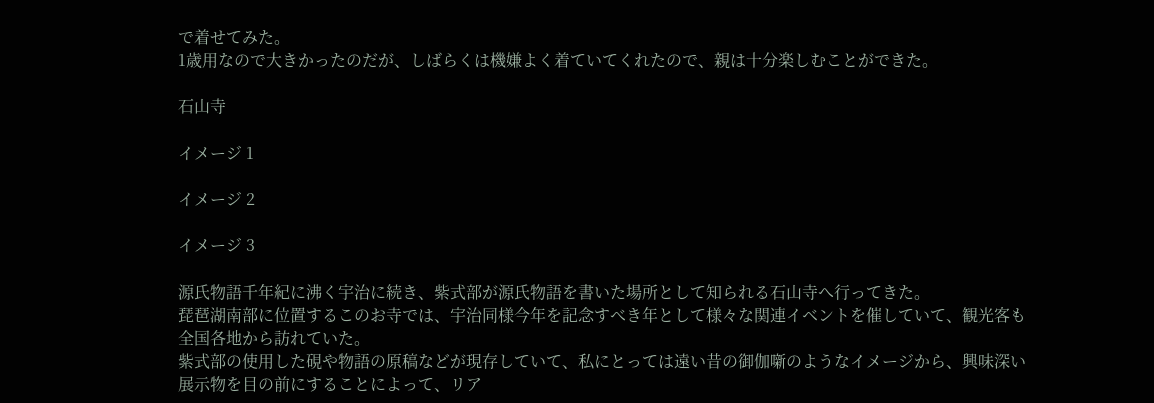で着せてみた。
1歳用なので大きかったのだが、しばらくは機嫌よく着ていてくれたので、親は十分楽しむことができた。

石山寺

イメージ 1

イメージ 2

イメージ 3

源氏物語千年紀に沸く宇治に続き、紫式部が源氏物語を書いた場所として知られる石山寺へ行ってきた。
琵琶湖南部に位置するこのお寺では、宇治同様今年を記念すべき年として様々な関連イベントを催していて、観光客も全国各地から訪れていた。
紫式部の使用した硯や物語の原稿などが現存していて、私にとっては遠い昔の御伽噺のようなイメージから、興味深い展示物を目の前にすることによって、リア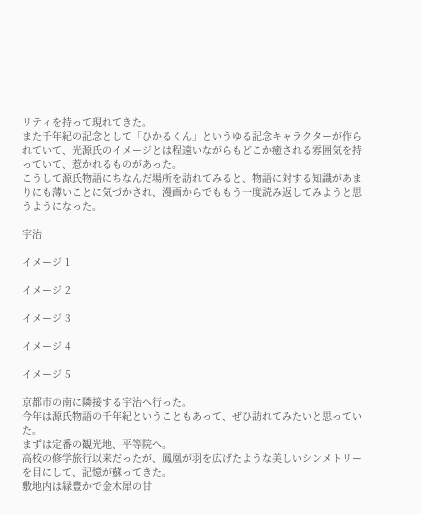リティを持って現れてきた。
また千年紀の記念として「ひかるくん」というゆる記念キャラクターが作られていて、光源氏のイメージとは程遠いながらもどこか癒される雰囲気を持っていて、惹かれるものがあった。
こうして源氏物語にちなんだ場所を訪れてみると、物語に対する知識があまりにも薄いことに気づかされ、漫画からでももう一度読み返してみようと思うようになった。

宇治

イメージ 1

イメージ 2

イメージ 3

イメージ 4

イメージ 5

京都市の南に隣接する宇治へ行った。
今年は源氏物語の千年紀ということもあって、ぜひ訪れてみたいと思っていた。
まずは定番の観光地、平等院へ。
高校の修学旅行以来だったが、鳳凰が羽を広げたような美しいシンメトリーを目にして、記憶が蘇ってきた。
敷地内は緑豊かで金木犀の甘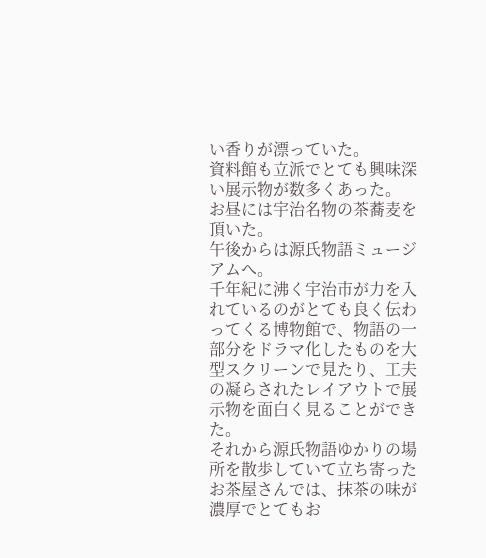い香りが漂っていた。
資料館も立派でとても興味深い展示物が数多くあった。
お昼には宇治名物の茶蕎麦を頂いた。
午後からは源氏物語ミュージアムへ。
千年紀に沸く宇治市が力を入れているのがとても良く伝わってくる博物館で、物語の一部分をドラマ化したものを大型スクリーンで見たり、工夫の凝らされたレイアウトで展示物を面白く見ることができた。
それから源氏物語ゆかりの場所を散歩していて立ち寄ったお茶屋さんでは、抹茶の味が濃厚でとてもお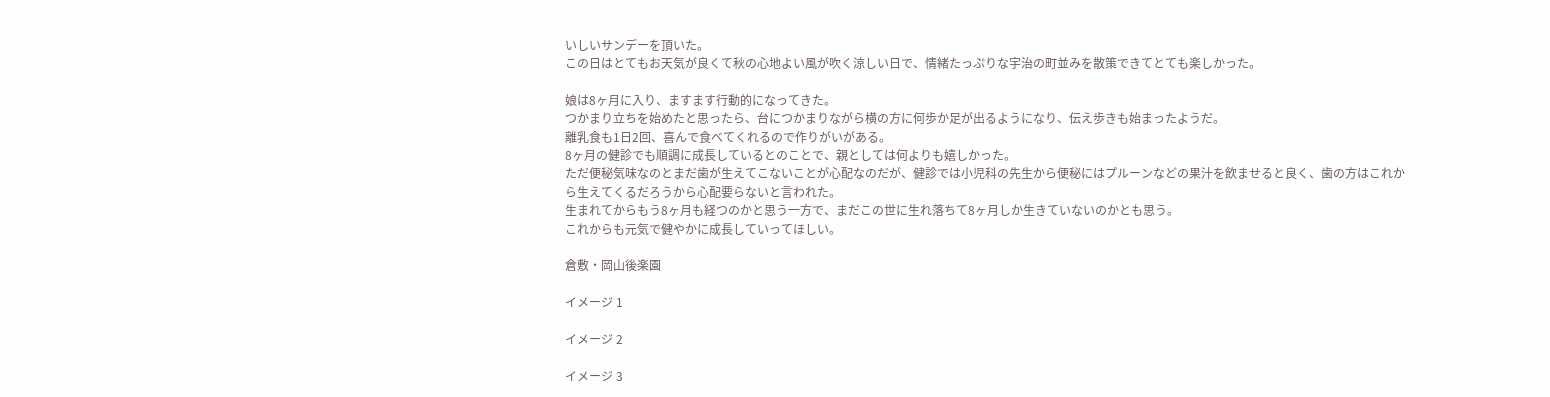いしいサンデーを頂いた。
この日はとてもお天気が良くて秋の心地よい風が吹く涼しい日で、情緒たっぷりな宇治の町並みを散策できてとても楽しかった。

娘は8ヶ月に入り、ますます行動的になってきた。
つかまり立ちを始めたと思ったら、台につかまりながら横の方に何歩か足が出るようになり、伝え歩きも始まったようだ。
離乳食も1日2回、喜んで食べてくれるので作りがいがある。
8ヶ月の健診でも順調に成長しているとのことで、親としては何よりも嬉しかった。
ただ便秘気味なのとまだ歯が生えてこないことが心配なのだが、健診では小児科の先生から便秘にはプルーンなどの果汁を飲ませると良く、歯の方はこれから生えてくるだろうから心配要らないと言われた。
生まれてからもう8ヶ月も経つのかと思う一方で、まだこの世に生れ落ちて8ヶ月しか生きていないのかとも思う。
これからも元気で健やかに成長していってほしい。

倉敷・岡山後楽園

イメージ 1

イメージ 2

イメージ 3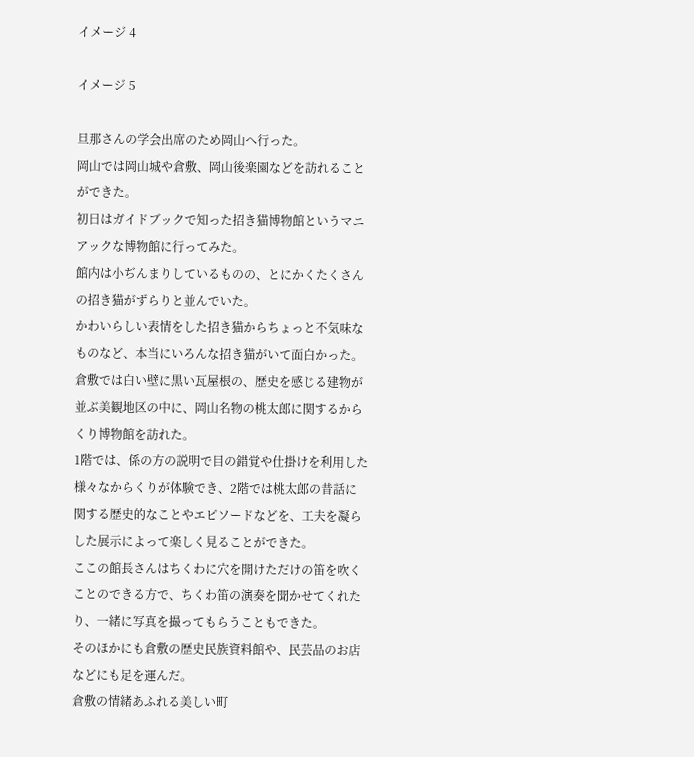イメージ 4

イメージ 5

旦那さんの学会出席のため岡山へ行った。
岡山では岡山城や倉敷、岡山後楽園などを訪れることができた。
初日はガイドブックで知った招き猫博物館というマニアックな博物館に行ってみた。
館内は小ぢんまりしているものの、とにかくたくさんの招き猫がずらりと並んでいた。
かわいらしい表情をした招き猫からちょっと不気味なものなど、本当にいろんな招き猫がいて面白かった。
倉敷では白い壁に黒い瓦屋根の、歴史を感じる建物が並ぶ美観地区の中に、岡山名物の桃太郎に関するからくり博物館を訪れた。
1階では、係の方の説明で目の錯覚や仕掛けを利用した様々なからくりが体験でき、2階では桃太郎の昔話に関する歴史的なことやエピソードなどを、工夫を凝らした展示によって楽しく見ることができた。
ここの館長さんはちくわに穴を開けただけの笛を吹くことのできる方で、ちくわ笛の演奏を聞かせてくれたり、一緒に写真を撮ってもらうこともできた。
そのほかにも倉敷の歴史民族資料館や、民芸品のお店などにも足を運んだ。
倉敷の情緒あふれる美しい町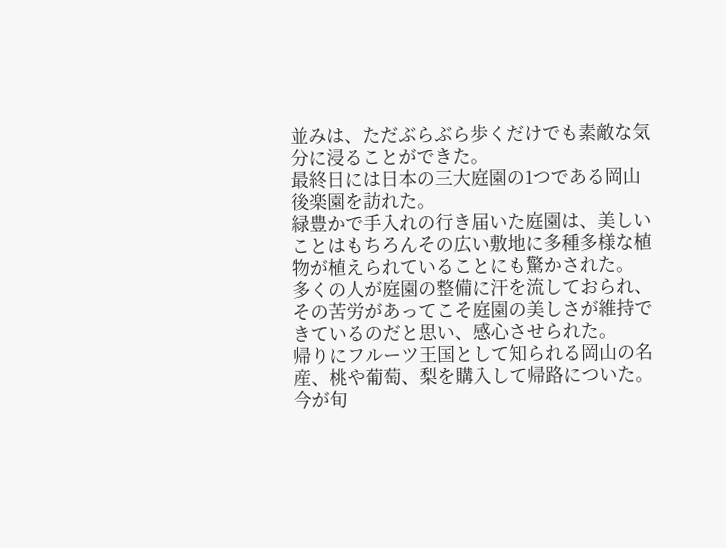並みは、ただぶらぶら歩くだけでも素敵な気分に浸ることができた。
最終日には日本の三大庭園の1つである岡山後楽園を訪れた。
緑豊かで手入れの行き届いた庭園は、美しいことはもちろんその広い敷地に多種多様な植物が植えられていることにも驚かされた。
多くの人が庭園の整備に汗を流しておられ、その苦労があってこそ庭園の美しさが維持できているのだと思い、感心させられた。
帰りにフルーツ王国として知られる岡山の名産、桃や葡萄、梨を購入して帰路についた。
今が旬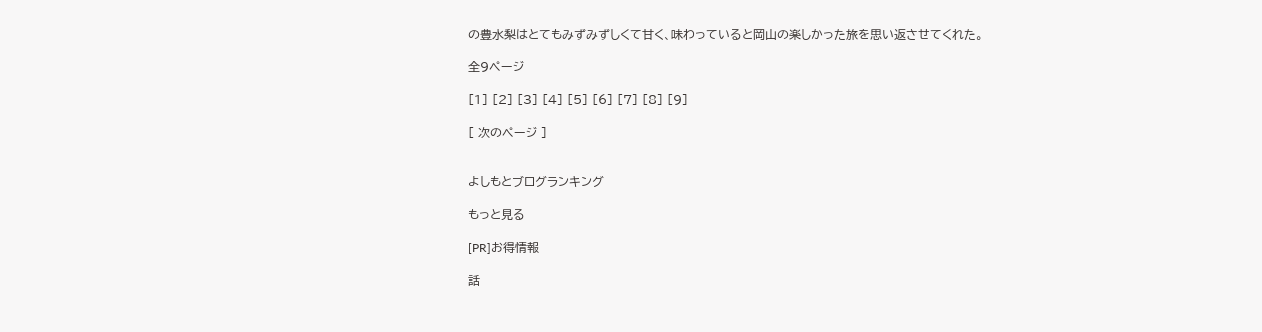の豊水梨はとてもみずみずしくて甘く、味わっていると岡山の楽しかった旅を思い返させてくれた。

全9ページ

[1] [2] [3] [4] [5] [6] [7] [8] [9]

[ 次のページ ]


よしもとブログランキング

もっと見る

[PR]お得情報

話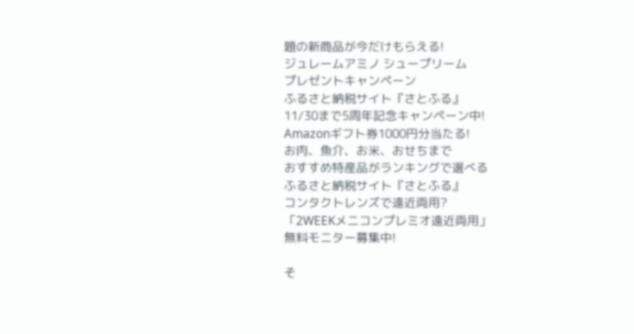題の新商品が今だけもらえる!
ジュレームアミノ シュープリーム
プレゼントキャンペーン
ふるさと納税サイト『さとふる』
11/30まで5周年記念キャンペーン中!
Amazonギフト券1000円分当たる!
お肉、魚介、お米、おせちまで
おすすめ特産品がランキングで選べる
ふるさと納税サイト『さとふる』
コンタクトレンズで遠近両用?
「2WEEKメニコンプレミオ遠近両用」
無料モニター募集中!

そ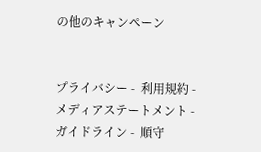の他のキャンペーン


プライバシー -  利用規約 -  メディアステートメント -  ガイドライン -  順守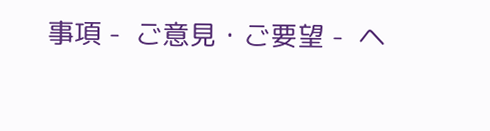事項 -  ご意見・ご要望 -  ヘ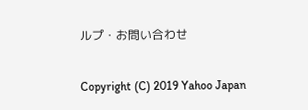ルプ・お問い合わせ

Copyright (C) 2019 Yahoo Japan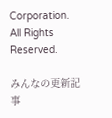Corporation. All Rights Reserved.

みんなの更新記事